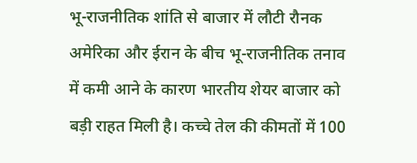भू-राजनीतिक शांति से बाजार में लौटी रौनक
अमेरिका और ईरान के बीच भू-राजनीतिक तनाव में कमी आने के कारण भारतीय शेयर बाजार को बड़ी राहत मिली है। कच्चे तेल की कीमतों में 100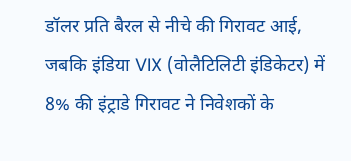डॉलर प्रति बैरल से नीचे की गिरावट आई, जबकि इंडिया VIX (वोलैटिलिटी इंडिकेटर) में 8% की इंट्राडे गिरावट ने निवेशकों के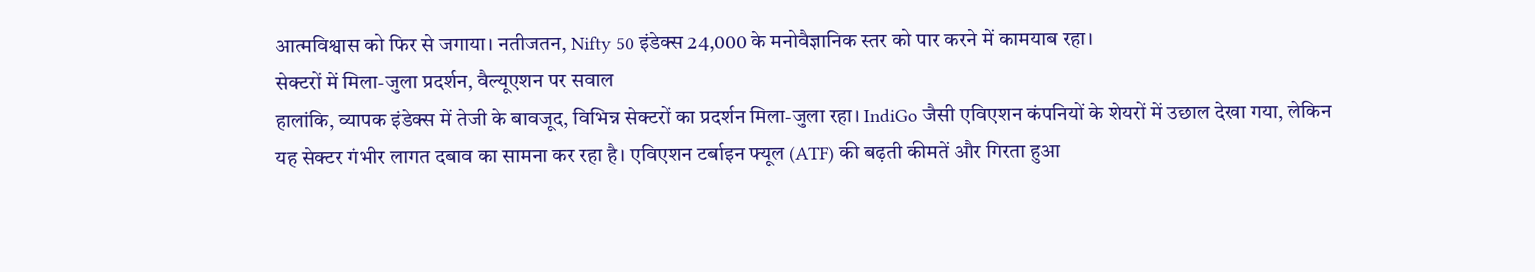आत्मविश्वास को फिर से जगाया। नतीजतन, Nifty 50 इंडेक्स 24,000 के मनोवैज्ञानिक स्तर को पार करने में कामयाब रहा।
सेक्टरों में मिला-जुला प्रदर्शन, वैल्यूएशन पर सवाल
हालांकि, व्यापक इंडेक्स में तेजी के बावजूद, विभिन्न सेक्टरों का प्रदर्शन मिला-जुला रहा। IndiGo जैसी एविएशन कंपनियों के शेयरों में उछाल देखा गया, लेकिन यह सेक्टर गंभीर लागत दबाव का सामना कर रहा है। एविएशन टर्बाइन फ्यूल (ATF) की बढ़ती कीमतें और गिरता हुआ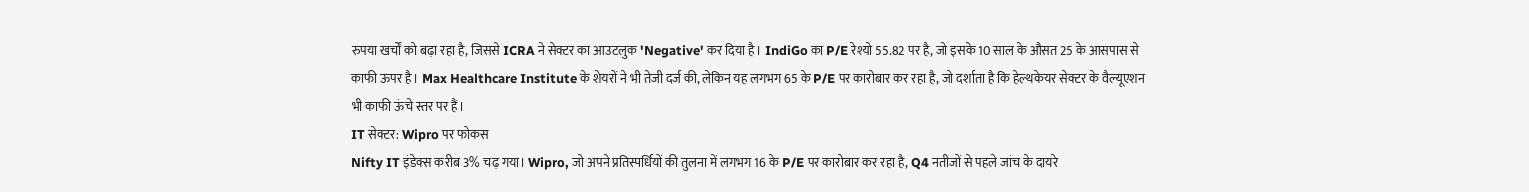रुपया खर्चों को बढ़ा रहा है, जिससे ICRA ने सेक्टर का आउटलुक 'Negative' कर दिया है। IndiGo का P/E रेश्यो 55.82 पर है, जो इसके 10 साल के औसत 25 के आसपास से काफी ऊपर है। Max Healthcare Institute के शेयरों ने भी तेजी दर्ज की, लेकिन यह लगभग 65 के P/E पर कारोबार कर रहा है, जो दर्शाता है कि हेल्थकेयर सेक्टर के वैल्यूएशन भी काफी ऊंचे स्तर पर हैं।
IT सेक्टर: Wipro पर फोकस
Nifty IT इंडेक्स करीब 3% चढ़ गया। Wipro, जो अपने प्रतिस्पर्धियों की तुलना में लगभग 16 के P/E पर कारोबार कर रहा है, Q4 नतीजों से पहले जांच के दायरे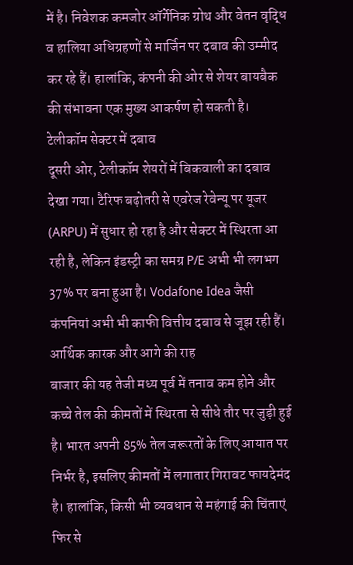में है। निवेशक कमजोर ऑर्गेनिक ग्रोथ और वेतन वृद्धि व हालिया अधिग्रहणों से मार्जिन पर दबाव की उम्मीद कर रहे हैं। हालांकि, कंपनी की ओर से शेयर बायबैक की संभावना एक मुख्य आकर्षण हो सकती है।
टेलीकॉम सेक्टर में दबाव
दूसरी ओर, टेलीकॉम शेयरों में बिकवाली का दबाव देखा गया। टैरिफ बढ़ोतरी से एवरेज रेवेन्यू पर यूजर (ARPU) में सुधार हो रहा है और सेक्टर में स्थिरता आ रही है, लेकिन इंडस्ट्री का समग्र P/E अभी भी लगभग 37% पर बना हुआ है। Vodafone Idea जैसी कंपनियां अभी भी काफी वित्तीय दबाव से जूझ रही हैं।
आर्थिक कारक और आगे की राह
बाजार की यह तेजी मध्य पूर्व में तनाव कम होने और कच्चे तेल की कीमतों में स्थिरता से सीधे तौर पर जुड़ी हुई है। भारत अपनी 85% तेल जरूरतों के लिए आयात पर निर्भर है, इसलिए कीमतों में लगातार गिरावट फायदेमंद है। हालांकि, किसी भी व्यवधान से महंगाई की चिंताएं फिर से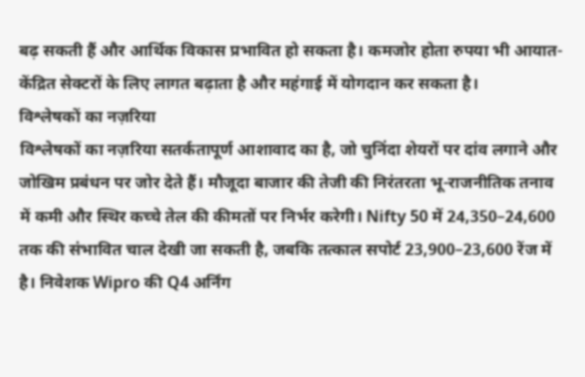बढ़ सकती हैं और आर्थिक विकास प्रभावित हो सकता है। कमजोर होता रुपया भी आयात-केंद्रित सेक्टरों के लिए लागत बढ़ाता है और महंगाई में योगदान कर सकता है।
विश्लेषकों का नज़रिया
विश्लेषकों का नज़रिया सतर्कतापूर्ण आशावाद का है, जो चुनिंदा शेयरों पर दांव लगाने और जोखिम प्रबंधन पर जोर देते हैं। मौजूदा बाजार की तेजी की निरंतरता भू-राजनीतिक तनाव में कमी और स्थिर कच्चे तेल की कीमतों पर निर्भर करेगी। Nifty 50 में 24,350–24,600 तक की संभावित चाल देखी जा सकती है, जबकि तत्काल सपोर्ट 23,900–23,600 रेंज में है। निवेशक Wipro की Q4 अर्निंग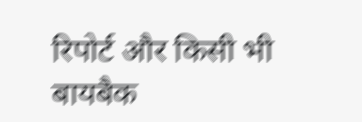रिपोर्ट और किसी भी बायबैक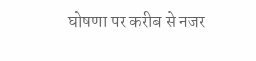घोषणा पर करीब से नजर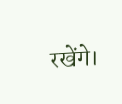रखेंगे।